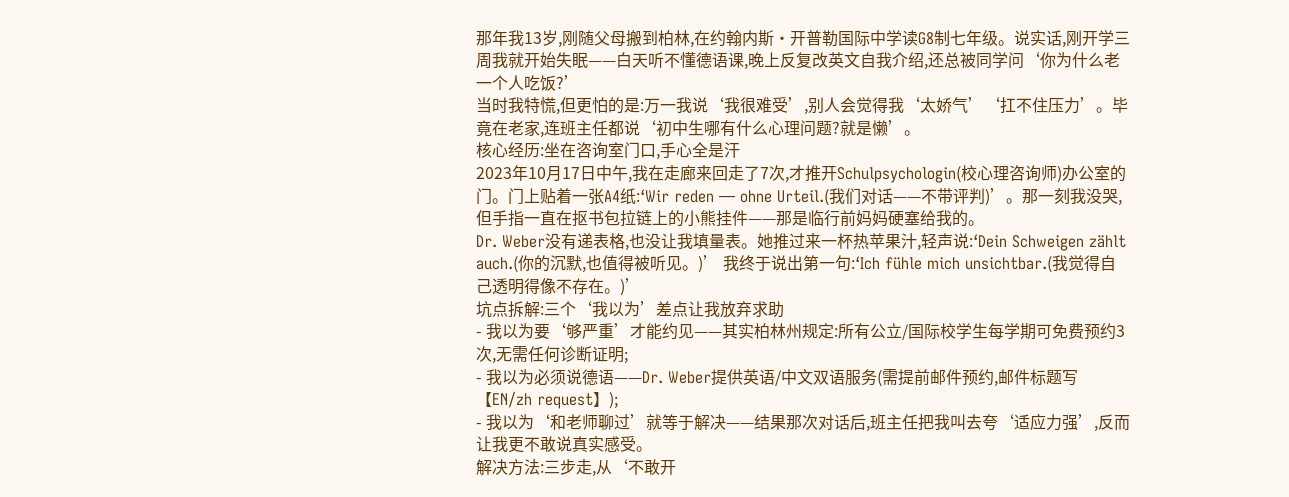那年我13岁,刚随父母搬到柏林,在约翰内斯·开普勒国际中学读G8制七年级。说实话,刚开学三周我就开始失眠——白天听不懂德语课,晚上反复改英文自我介绍,还总被同学问‘你为什么老一个人吃饭?’
当时我特慌,但更怕的是:万一我说‘我很难受’,别人会觉得我‘太娇气’‘扛不住压力’。毕竟在老家,连班主任都说‘初中生哪有什么心理问题?就是懒’。
核心经历:坐在咨询室门口,手心全是汗
2023年10月17日中午,我在走廊来回走了7次,才推开Schulpsychologin(校心理咨询师)办公室的门。门上贴着一张A4纸:‘Wir reden — ohne Urteil.(我们对话——不带评判)’。那一刻我没哭,但手指一直在抠书包拉链上的小熊挂件——那是临行前妈妈硬塞给我的。
Dr. Weber没有递表格,也没让我填量表。她推过来一杯热苹果汁,轻声说:‘Dein Schweigen zählt auch.(你的沉默,也值得被听见。)’ 我终于说出第一句:‘Ich fühle mich unsichtbar.(我觉得自己透明得像不存在。)’
坑点拆解:三个‘我以为’差点让我放弃求助
- 我以为要‘够严重’才能约见——其实柏林州规定:所有公立/国际校学生每学期可免费预约3次,无需任何诊断证明;
- 我以为必须说德语——Dr. Weber提供英语/中文双语服务(需提前邮件预约,邮件标题写【EN/zh request】);
- 我以为‘和老师聊过’就等于解决——结果那次对话后,班主任把我叫去夸‘适应力强’,反而让我更不敢说真实感受。
解决方法:三步走,从‘不敢开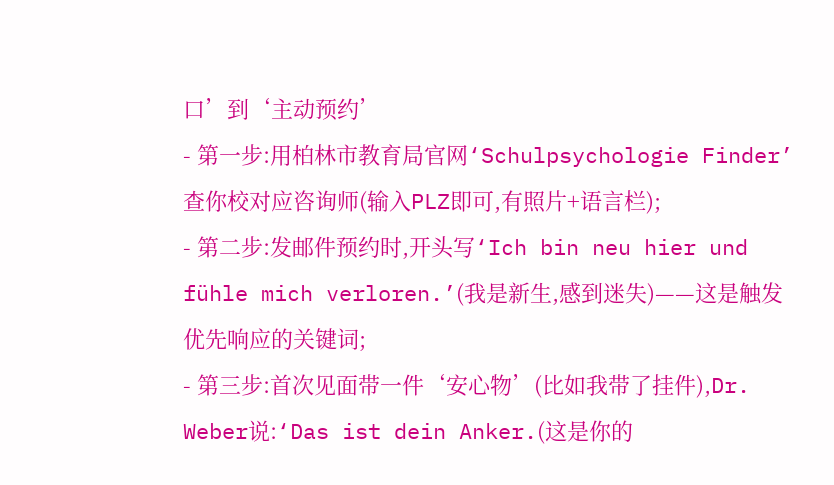口’到‘主动预约’
- 第一步:用柏林市教育局官网‘Schulpsychologie Finder’查你校对应咨询师(输入PLZ即可,有照片+语言栏);
- 第二步:发邮件预约时,开头写‘Ich bin neu hier und fühle mich verloren.’(我是新生,感到迷失)——这是触发优先响应的关键词;
- 第三步:首次见面带一件‘安心物’(比如我带了挂件),Dr. Weber说:‘Das ist dein Anker.(这是你的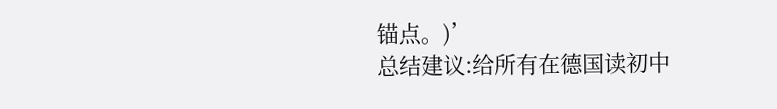锚点。)’
总结建议:给所有在德国读初中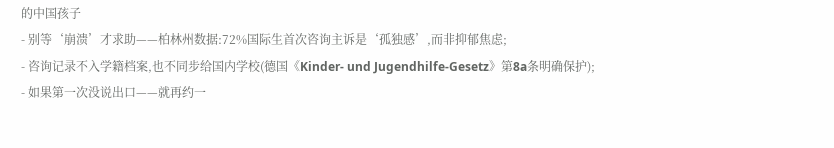的中国孩子
- 别等‘崩溃’才求助——柏林州数据:72%国际生首次咨询主诉是‘孤独感’,而非抑郁焦虑;
- 咨询记录不入学籍档案,也不同步给国内学校(德国《Kinder- und Jugendhilfe-Gesetz》第8a条明确保护);
- 如果第一次没说出口——就再约一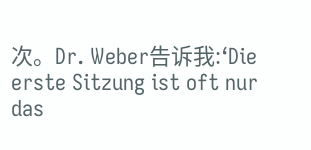次。Dr. Weber告诉我:‘Die erste Sitzung ist oft nur das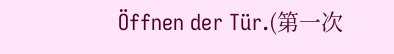Öffnen der Tür.(第一次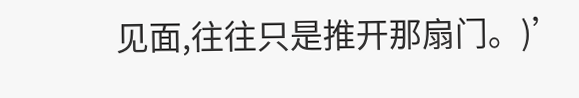见面,往往只是推开那扇门。)’